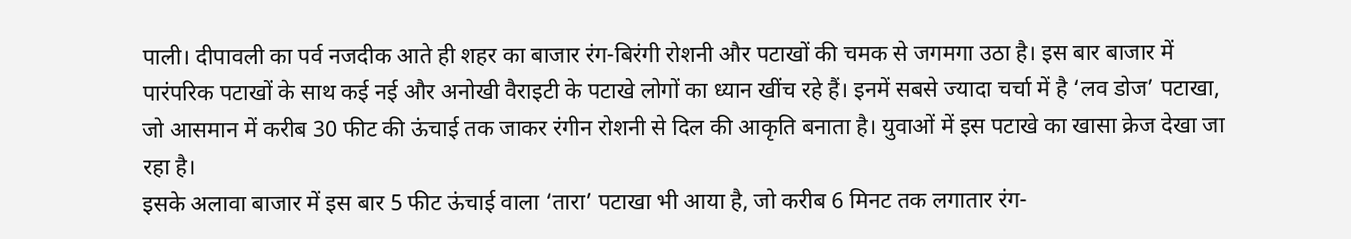पाली। दीपावली का पर्व नजदीक आते ही शहर का बाजार रंग-बिरंगी रोशनी और पटाखों की चमक से जगमगा उठा है। इस बार बाजार में पारंपरिक पटाखों के साथ कई नई और अनोखी वैराइटी के पटाखे लोगों का ध्यान खींच रहे हैं। इनमें सबसे ज्यादा चर्चा में है ‘लव डोज’ पटाखा, जो आसमान में करीब 30 फीट की ऊंचाई तक जाकर रंगीन रोशनी से दिल की आकृति बनाता है। युवाओं में इस पटाखे का खासा क्रेज देखा जा रहा है।
इसके अलावा बाजार में इस बार 5 फीट ऊंचाई वाला ‘तारा’ पटाखा भी आया है, जो करीब 6 मिनट तक लगातार रंग-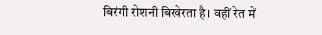बिरंगी रोशनी बिखेरता है। वहीं रेत में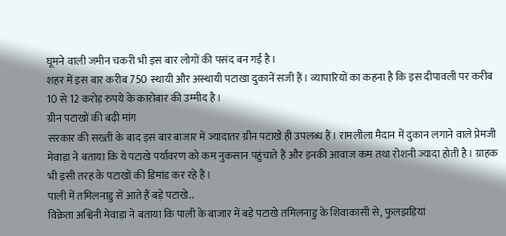घूमने वाली जमीन चकरी भी इस बार लोगों की पसंद बन गई है।
शहर में इस बार करीब 750 स्थायी और अस्थायी पटाखा दुकानें सजी हैं। व्यापारियों का कहना है कि इस दीपावली पर करीब 10 से 12 करोड़ रुपये के कारोबार की उम्मीद है।
ग्रीन पटाखों की बढ़ी मांग
सरकार की सख्ती के बाद इस बार बाजार में ज्यादातर ग्रीन पटाखे ही उपलब्ध हैं। रामलीला मैदान में दुकान लगाने वाले प्रेमजी मेवाड़ा ने बताया कि ये पटाखे पर्यावरण को कम नुकसान पहुंचाते हैं और इनकी आवाज कम तथा रोशनी ज्यादा होती है। ग्राहक भी इसी तरह के पटाखों की डिमांड कर रहे हैं।
पाली में तमिलनाडु से आते हैं बड़े पटाखे..
विक्रेता अश्विनी मेवाड़ा ने बताया कि पाली के बाजार में बड़े पटाखे तमिलनाडु के शिवाकासी से, फुलझड़ियां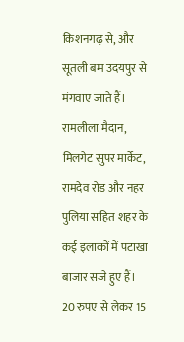किशनगढ़ से, और सूतली बम उदयपुर से मंगवाए जाते हैं। रामलीला मैदान, मिलगेट सुपर मार्केट, रामदेव रोड और नहर पुलिया सहित शहर के कई इलाकों में पटाखा बाजार सजे हुए हैं।
20 रुपए से लेकर 15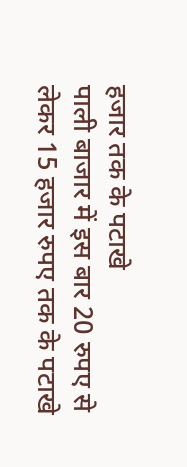हजार तक के पटाखे
पाली बाजार में इस बार 20 रुपए से लेकर 15 हजार रुपए तक के पटाखे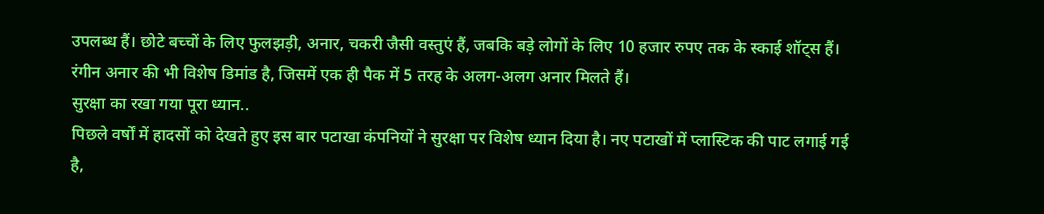उपलब्ध हैं। छोटे बच्चों के लिए फुलझड़ी, अनार, चकरी जैसी वस्तुएं हैं, जबकि बड़े लोगों के लिए 10 हजार रुपए तक के स्काई शॉट्स हैं। रंगीन अनार की भी विशेष डिमांड है, जिसमें एक ही पैक में 5 तरह के अलग-अलग अनार मिलते हैं।
सुरक्षा का रखा गया पूरा ध्यान..
पिछले वर्षों में हादसों को देखते हुए इस बार पटाखा कंपनियों ने सुरक्षा पर विशेष ध्यान दिया है। नए पटाखों में प्लास्टिक की पाट लगाई गई है,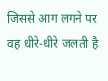जिससे आग लगने पर वह धीरे-धीरे जलती है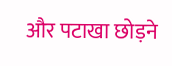और पटाखा छोड़ने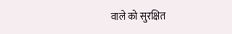वाले को सुरक्षित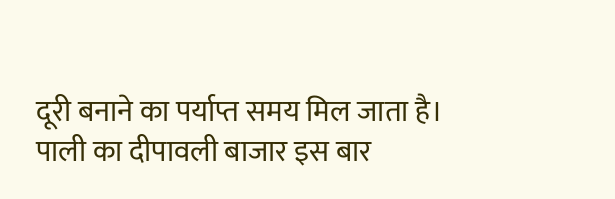दूरी बनाने का पर्याप्त समय मिल जाता है।
पाली का दीपावली बाजार इस बार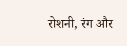रोशनी, रंग और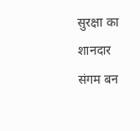सुरक्षा का शानदार संगम बन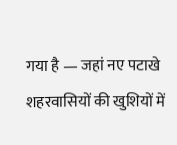गया है — जहां नए पटाखे शहरवासियों की खुशियों में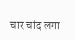चार चांद लगा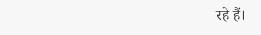रहे हैं।